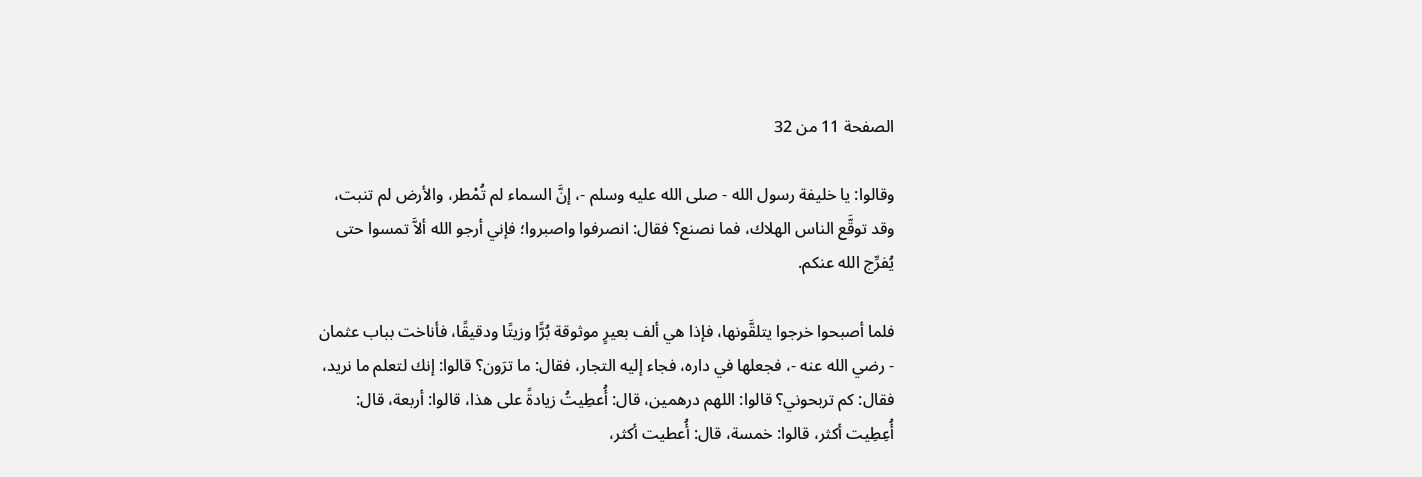الصفحة 11 من 32

وقالوا: يا خليفة رسول الله - صلى الله عليه وسلم -، إنَّ السماء لم تُمْطر، والأرض لم تنبت، وقد توقَّع الناس الهلاك، فما نصنع؟ فقال: انصرفوا واصبروا؛ فإني أرجو الله ألاَّ تمسوا حتى يُفرِّج الله عنكم.

فلما أصبحوا خرجوا يتلقَّونها، فإذا هي ألف بعيرٍ موثوقة بُرًّا وزيتًا ودقيقًا، فأناخت بباب عثمان - رضي الله عنه -، فجعلها في داره، فجاء إليه التجار، فقال: ما ترَون؟ قالوا: إنك لتعلم ما نريد، فقال: كم تربحوني؟ قالوا: اللهم درهمين، قال: أُعطِيتُ زيادةً على هذا، قالوا: أربعة، قال: أُعِطِيت أكثر، قالوا: خمسة، قال: أُعطيت أكثر،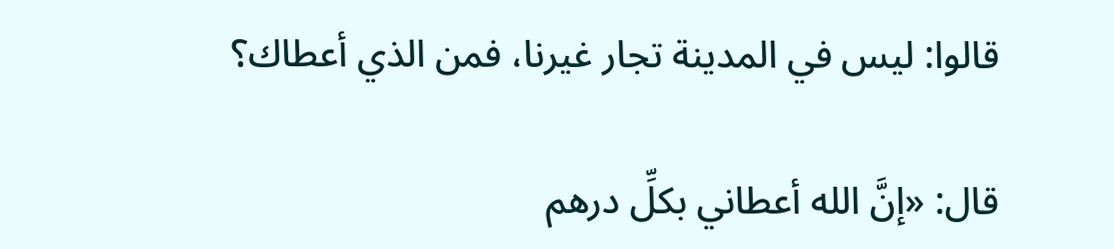قالوا: ليس في المدينة تجار غيرنا، فمن الذي أعطاك؟

قال: «إنَّ الله أعطاني بكلِّ درهم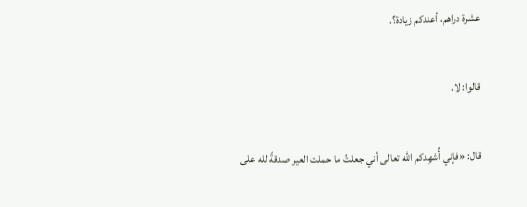عشرة دراهم، أعندكم زيادة؟.

قالوا: لا.

قال: «فإني أُشهِدكم الله تعالى أني جعلتُ ما حملت العير صدقةً لله على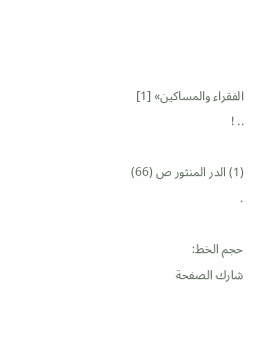الفقراء والمساكين» [1] .. !

(1) الدر المنثور ص (66) .

حجم الخط:
شارك الصفحة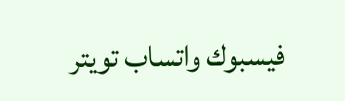فيسبوك واتساب تويتر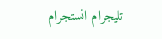تليجرام انستجرام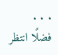. . .
فضلًا انتظر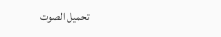تحميل الصوت